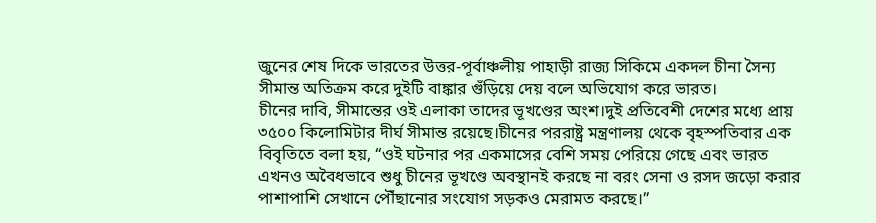জুনের শেষ দিকে ভারতের উত্তর-পূর্বাঞ্চলীয় পাহাড়ী রাজ্য সিকিমে একদল চীনা সৈন্য সীমান্ত অতিক্রম করে দুইটি বাঙ্কার গুঁড়িয়ে দেয় বলে অভিযোগ করে ভারত।
চীনের দাবি, সীমান্তের ওই এলাকা তাদের ভূখণ্ডের অংশ।দুই প্রতিবেশী দেশের মধ্যে প্রায় ৩৫০০ কিলোমিটার দীর্ঘ সীমান্ত রয়েছে।চীনের পররাষ্ট্র মন্ত্রণালয় থেকে বৃহস্পতিবার এক বিবৃতিতে বলা হয়, “ওই ঘটনার পর একমাসের বেশি সময় পেরিয়ে গেছে এবং ভারত এখনও অবৈধভাবে শুধু চীনের ভূখণ্ডে অবস্থানই করছে না বরং সেনা ও রসদ জড়ো করার পাশাপাশি সেখানে পৌঁছানোর সংযোগ সড়কও মেরামত করছে।”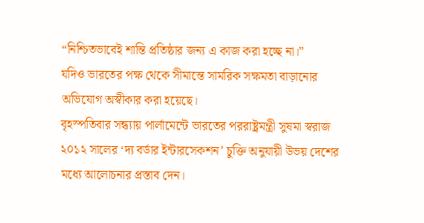“নিশ্চিতভাবেই শান্তি প্রতিষ্ঠার জন্য এ কাজ করা হচ্ছে না।”
যদিও ভারতের পক্ষ থেকে সীমান্তে সামরিক সক্ষমতা বাড়ানোর অভিযোগ অস্বীকার করা হয়েছে।
বৃহস্পতিবার সন্ধ্যায় পার্লামেন্টে ভারতের পররাষ্ট্রমন্ত্রী সুষমা স্বরাজ ২০১২ সালের ‘দ্য বর্ডার ইন্টারসেকশন’ চুক্তি অনুযায়ী উভয় দেশের মধ্যে আলোচনার প্রস্তাব দেন।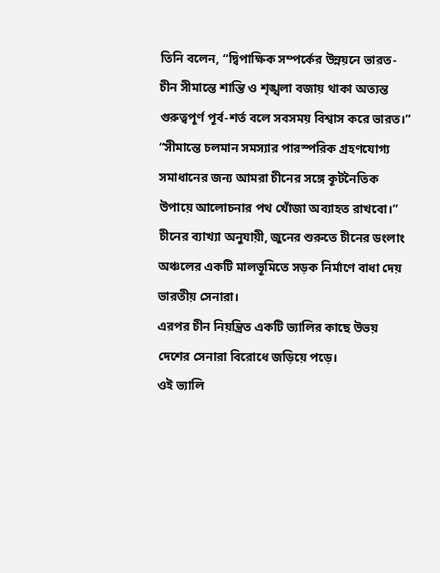তিনি বলেন, “দ্বিপাক্ষিক সম্পর্কের উন্নয়নে ভারত-চীন সীমান্তে শান্তি ও শৃঙ্খলা বজায় থাকা অত্যন্ত গুরুত্বপূর্ণ পূর্ব-শর্ত বলে সবসময় বিশ্বাস করে ভারত।”
“সীমান্তে চলমান সমস্যার পারস্পরিক গ্রহণযোগ্য সমাধানের জন্য আমরা চীনের সঙ্গে কূটনৈতিক উপায়ে আলোচনার পথ খোঁজা অব্যাহত রাখবো।”
চীনের ব্যাখ্যা অনুযায়ী, জুনের শুরুতে চীনের ডংলাং অঞ্চলের একটি মালভূমিতে সড়ক নির্মাণে বাধা দেয় ভারতীয় সেনারা।
এরপর চীন নিয়ন্ত্রিত একটি ভ্যালির কাছে উভয় দেশের সেনারা বিরোধে জড়িয়ে পড়ে।
ওই ভ্যালি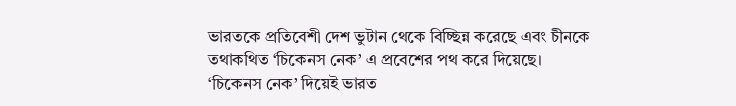ভারতকে প্রতিবেশী দেশ ভুটান থেকে বিচ্ছিন্ন করেছে এবং চীনকে তথাকথিত ‘চিকেনস নেক’ এ প্রবেশের পথ করে দিয়েছে।
‘চিকেনস নেক’ দিয়েই ভারত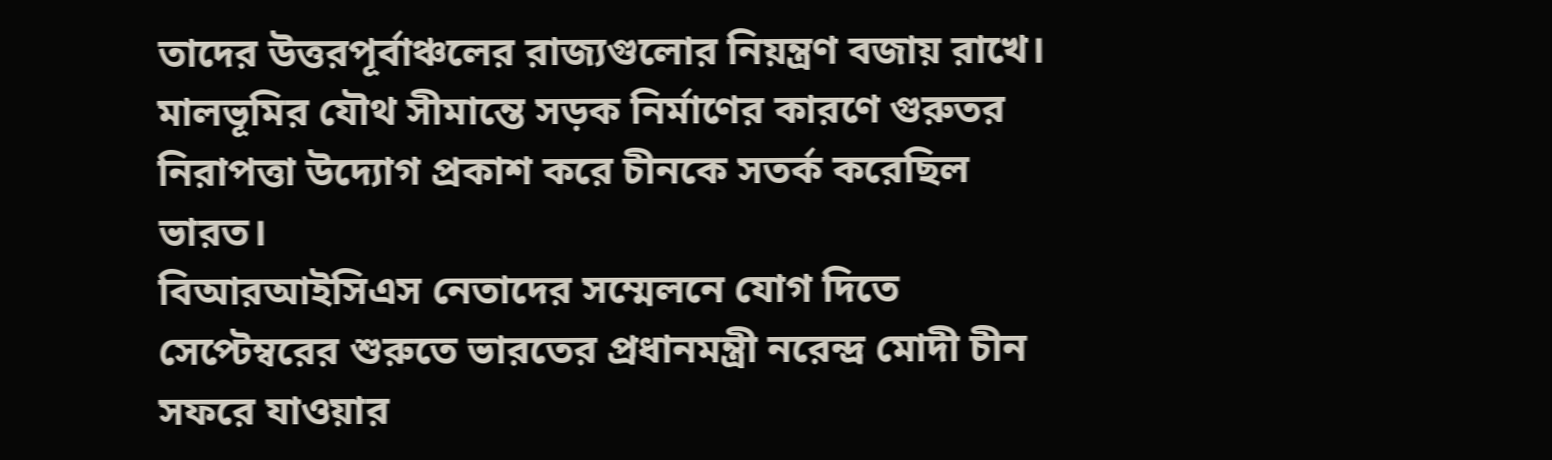তাদের উত্তরপূর্বাঞ্চলের রাজ্যগুলোর নিয়ন্ত্রণ বজায় রাখে।
মালভূমির যৌথ সীমান্তে সড়ক নির্মাণের কারণে গুরুতর নিরাপত্তা উদ্যোগ প্রকাশ করে চীনকে সতর্ক করেছিল ভারত।
বিআরআইসিএস নেতাদের সম্মেলনে যোগ দিতে সেপ্টেম্বরের শুরুতে ভারতের প্রধানমন্ত্রী নরেন্দ্র মোদী চীন সফরে যাওয়ার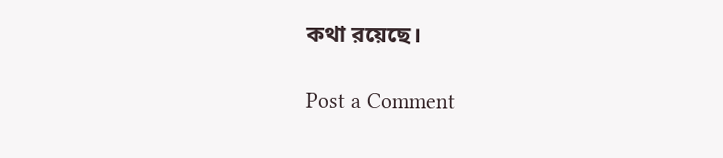কথা রয়েছে।

Post a Comment